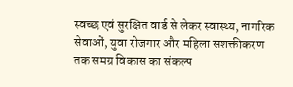स्वच्छ एवं सुरक्षित वार्ड से लेकर स्वास्थ्य, नागरिक सेवाओं, युवा रोजगार और महिला सशक्तीकरण तक समग्र विकास का संकल्प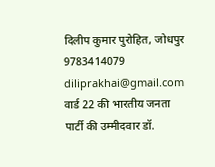दिलीप कुमार पुरोहित, जोधपुर
9783414079 diliprakhai@gmail.com
वार्ड 22 की भारतीय जनता पार्टी की उम्मीदवार डॉ.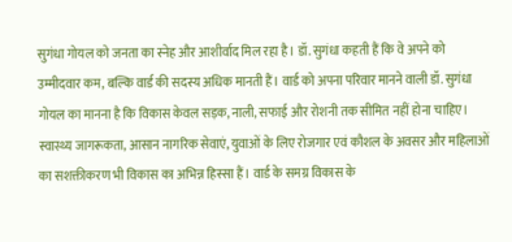सुगंधा गोयल को जनता का स्नेह और आशीर्वाद मिल रहा है। डॉ. सुगंधा कहती हैं कि वे अपने को उम्मीदवार कम, बल्कि वार्ड की सदस्य अधिक मानती हैं। वार्ड को अपना परिवार मानने वाली डॉ. सुगंधा गोयल का मानना है कि विकास केवल सड़क, नाली, सफाई और रोशनी तक सीमित नहीं होना चाहिए। स्वास्थ्य जागरूकता, आसान नागरिक सेवाएं, युवाओं के लिए रोजगार एवं कौशल के अवसर और महिलाओं का सशक्तीकरण भी विकास का अभिन्न हिस्सा हैं। वार्ड के समग्र विकास के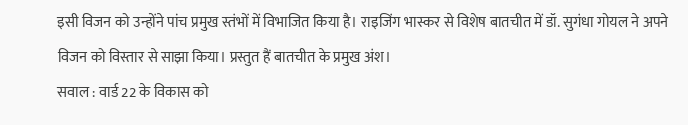इसी विजन को उन्होंने पांच प्रमुख स्तंभों में विभाजित किया है। राइजिंग भास्कर से विशेष बातचीत में डॉ. सुगंधा गोयल ने अपने विजन को विस्तार से साझा किया। प्रस्तुत हैं बातचीत के प्रमुख अंश।
सवाल : वार्ड 22 के विकास को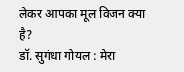लेकर आपका मूल विजन क्या है?
डॉ. सुगंधा गोयल : मेरा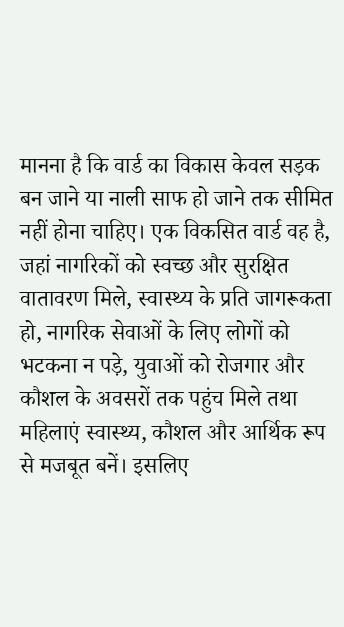मानना है कि वार्ड का विकास केवल सड़क बन जाने या नाली साफ हो जाने तक सीमित नहीं होना चाहिए। एक विकसित वार्ड वह है, जहां नागरिकों को स्वच्छ और सुरक्षित वातावरण मिले, स्वास्थ्य के प्रति जागरूकता हो, नागरिक सेवाओं के लिए लोगों को भटकना न पड़े, युवाओं को रोजगार और कौशल के अवसरों तक पहुंच मिले तथा महिलाएं स्वास्थ्य, कौशल और आर्थिक रूप से मजबूत बनें। इसलिए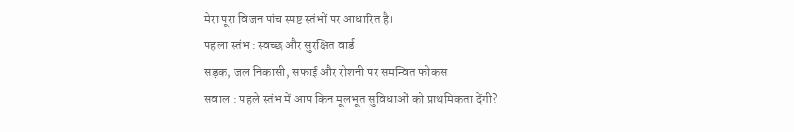मेरा पूरा विजन पांच स्पष्ट स्तंभों पर आधारित है।
पहला स्तंभ : स्वच्छ और सुरक्षित वार्ड
सड़क, जल निकासी, सफाई और रोशनी पर समन्वित फोकस
सवाल : पहले स्तंभ में आप किन मूलभूत सुविधाओं को प्राथमिकता देंगी?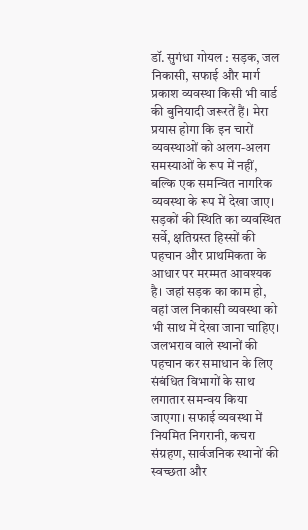डॉ. सुगंधा गोयल : सड़क, जल निकासी, सफाई और मार्ग प्रकाश व्यवस्था किसी भी वार्ड की बुनियादी जरूरतें हैं। मेरा प्रयास होगा कि इन चारों व्यवस्थाओं को अलग-अलग समस्याओं के रूप में नहीं, बल्कि एक समन्वित नागरिक व्यवस्था के रूप में देखा जाए। सड़कों की स्थिति का व्यवस्थित सर्वे, क्षतिग्रस्त हिस्सों की पहचान और प्राथमिकता के आधार पर मरम्मत आवश्यक है। जहां सड़क का काम हो, वहां जल निकासी व्यवस्था को भी साथ में देखा जाना चाहिए। जलभराव वाले स्थानों की पहचान कर समाधान के लिए संबंधित विभागों के साथ लगातार समन्वय किया जाएगा। सफाई व्यवस्था में नियमित निगरानी, कचरा संग्रहण, सार्वजनिक स्थानों की स्वच्छता और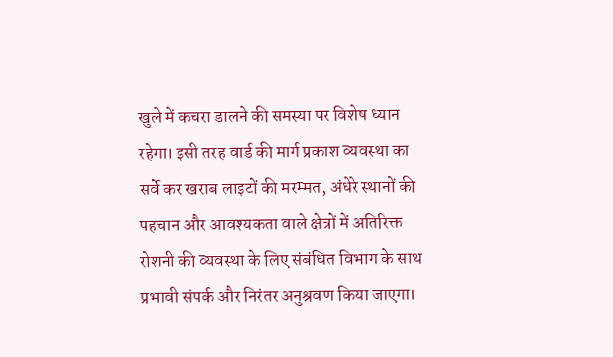खुले में कचरा डालने की समस्या पर विशेष ध्यान रहेगा। इसी तरह वार्ड की मार्ग प्रकाश व्यवस्था का सर्वे कर खराब लाइटों की मरम्मत, अंधेरे स्थानों की पहचान और आवश्यकता वाले क्षेत्रों में अतिरिक्त रोशनी की व्यवस्था के लिए संबंधित विभाग के साथ प्रभावी संपर्क और निरंतर अनुश्रवण किया जाएगा।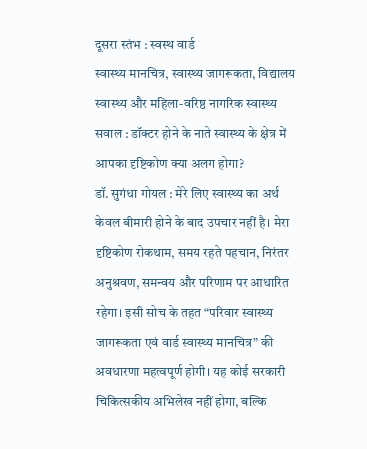दूसरा स्तंभ : स्वस्थ वार्ड
स्वास्थ्य मानचित्र, स्वास्थ्य जागरूकता, विद्यालय स्वास्थ्य और महिला-वरिष्ठ नागरिक स्वास्थ्य
सवाल : डॉक्टर होने के नाते स्वास्थ्य के क्षेत्र में आपका दृष्टिकोण क्या अलग होगा?
डॉ. सुगंधा गोयल : मेरे लिए स्वास्थ्य का अर्थ केवल बीमारी होने के बाद उपचार नहीं है। मेरा दृष्टिकोण रोकथाम, समय रहते पहचान, निरंतर अनुश्रवण, समन्वय और परिणाम पर आधारित रहेगा। इसी सोच के तहत “परिवार स्वास्थ्य जागरूकता एवं वार्ड स्वास्थ्य मानचित्र” की अवधारणा महत्वपूर्ण होगी। यह कोई सरकारी चिकित्सकीय अभिलेख नहीं होगा, बल्कि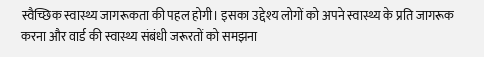स्वैच्छिक स्वास्थ्य जागरूकता की पहल होगी। इसका उद्देश्य लोगों को अपने स्वास्थ्य के प्रति जागरूक करना और वार्ड की स्वास्थ्य संबंधी जरूरतों को समझना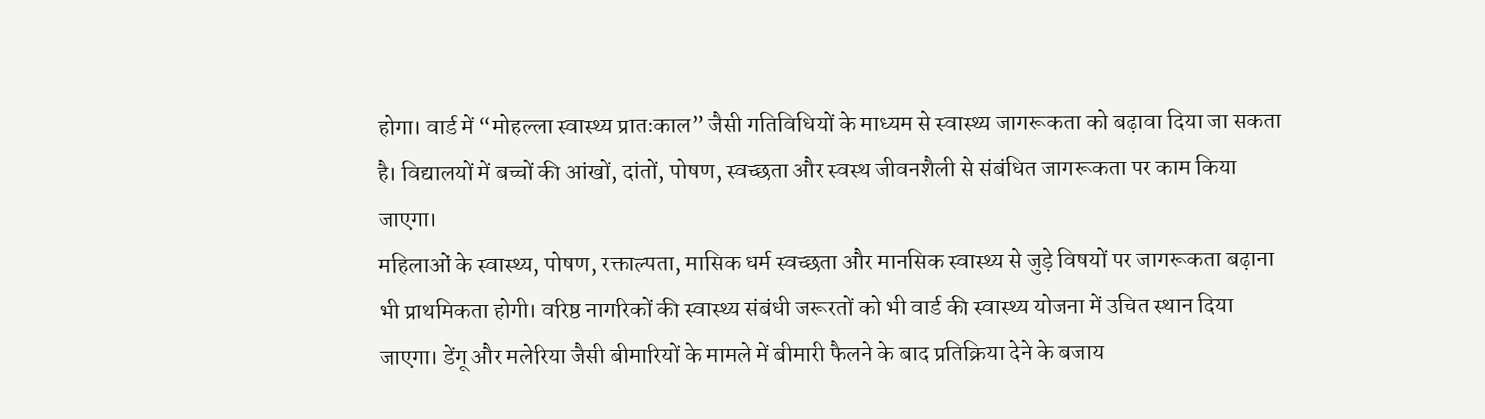होगा। वार्ड में “मोहल्ला स्वास्थ्य प्रातःकाल” जैसी गतिविधियों के माध्यम से स्वास्थ्य जागरूकता को बढ़ावा दिया जा सकता है। विद्यालयों में बच्चों की आंखों, दांतों, पोषण, स्वच्छता और स्वस्थ जीवनशैली से संबंधित जागरूकता पर काम किया जाएगा।
महिलाओं के स्वास्थ्य, पोषण, रक्ताल्पता, मासिक धर्म स्वच्छता और मानसिक स्वास्थ्य से जुड़े विषयों पर जागरूकता बढ़ाना भी प्राथमिकता होगी। वरिष्ठ नागरिकों की स्वास्थ्य संबंधी जरूरतों को भी वार्ड की स्वास्थ्य योजना में उचित स्थान दिया जाएगा। डेंगू और मलेरिया जैसी बीमारियों के मामले में बीमारी फैलने के बाद प्रतिक्रिया देने के बजाय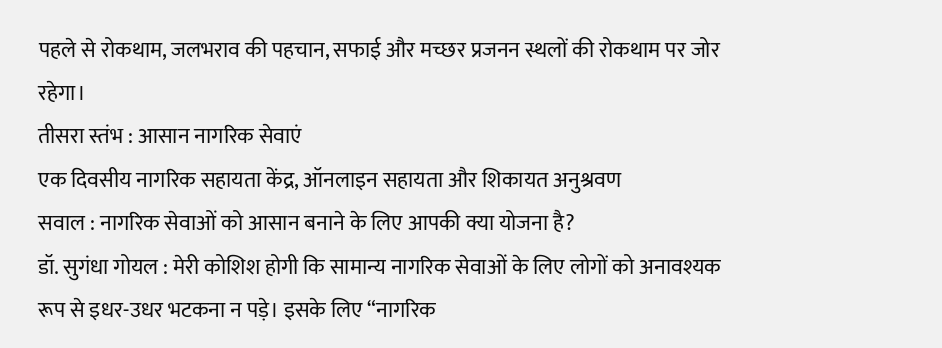पहले से रोकथाम, जलभराव की पहचान, सफाई और मच्छर प्रजनन स्थलों की रोकथाम पर जोर रहेगा।
तीसरा स्तंभ : आसान नागरिक सेवाएं
एक दिवसीय नागरिक सहायता केंद्र, ऑनलाइन सहायता और शिकायत अनुश्रवण
सवाल : नागरिक सेवाओं को आसान बनाने के लिए आपकी क्या योजना है?
डॉ. सुगंधा गोयल : मेरी कोशिश होगी कि सामान्य नागरिक सेवाओं के लिए लोगों को अनावश्यक रूप से इधर-उधर भटकना न पड़े। इसके लिए “नागरिक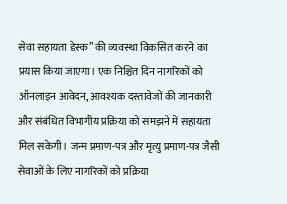सेवा सहायता डेस्क” की व्यवस्था विकसित करने का प्रयास किया जाएगा। एक निश्चित दिन नागरिकों को ऑनलाइन आवेदन, आवश्यक दस्तावेजों की जानकारी और संबंधित विभागीय प्रक्रिया को समझने में सहायता मिल सकेगी। जन्म प्रमाण-पत्र और मृत्यु प्रमाण-पत्र जैसी सेवाओं के लिए नागरिकों को प्रक्रिया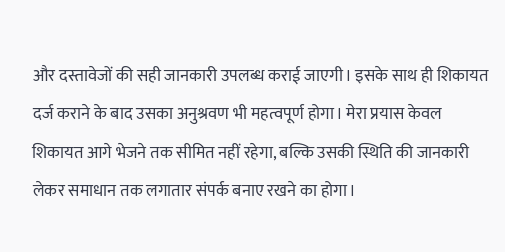और दस्तावेजों की सही जानकारी उपलब्ध कराई जाएगी। इसके साथ ही शिकायत दर्ज कराने के बाद उसका अनुश्रवण भी महत्वपूर्ण होगा। मेरा प्रयास केवल शिकायत आगे भेजने तक सीमित नहीं रहेगा, बल्कि उसकी स्थिति की जानकारी लेकर समाधान तक लगातार संपर्क बनाए रखने का होगा।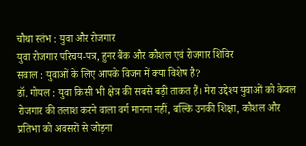चौथा स्तंभ : युवा और रोजगार
युवा रोजगार परिचय-पत्र, हुनर बैंक और कौशल एवं रोजगार शिविर
सवाल : युवाओं के लिए आपके विजन में क्या विशेष है?
डॉ. गोयल : युवा किसी भी क्षेत्र की सबसे बड़ी ताकत हैं। मेरा उद्देश्य युवाओं को केवल रोजगार की तलाश करने वाला वर्ग मानना नहीं, बल्कि उनकी शिक्षा, कौशल और प्रतिभा को अवसरों से जोड़ना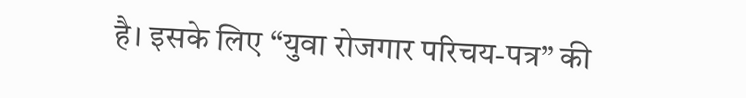है। इसके लिए “युवा रोजगार परिचय-पत्र” की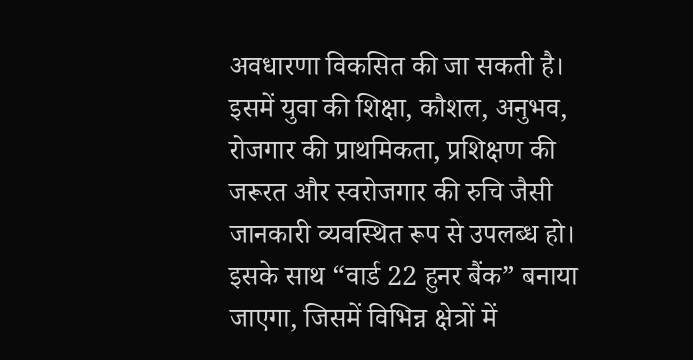अवधारणा विकसित की जा सकती है। इसमें युवा की शिक्षा, कौशल, अनुभव, रोजगार की प्राथमिकता, प्रशिक्षण की जरूरत और स्वरोजगार की रुचि जैसी जानकारी व्यवस्थित रूप से उपलब्ध हो।
इसके साथ “वार्ड 22 हुनर बैंक” बनाया जाएगा, जिसमें विभिन्न क्षेत्रों में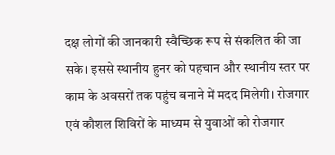दक्ष लोगों की जानकारी स्वैच्छिक रूप से संकलित की जा सके। इससे स्थानीय हुनर को पहचान और स्थानीय स्तर पर काम के अवसरों तक पहुंच बनाने में मदद मिलेगी। रोजगार एवं कौशल शिविरों के माध्यम से युवाओं को रोजगार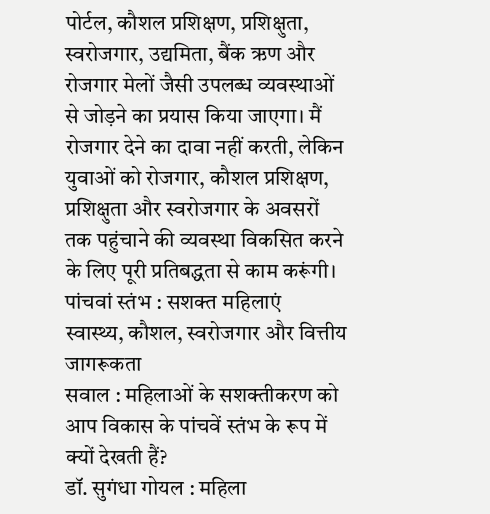पोर्टल, कौशल प्रशिक्षण, प्रशिक्षुता, स्वरोजगार, उद्यमिता, बैंक ऋण और रोजगार मेलों जैसी उपलब्ध व्यवस्थाओं से जोड़ने का प्रयास किया जाएगा। मैं रोजगार देने का दावा नहीं करती, लेकिन युवाओं को रोजगार, कौशल प्रशिक्षण, प्रशिक्षुता और स्वरोजगार के अवसरों तक पहुंचाने की व्यवस्था विकसित करने के लिए पूरी प्रतिबद्धता से काम करूंगी।
पांचवां स्तंभ : सशक्त महिलाएं
स्वास्थ्य, कौशल, स्वरोजगार और वित्तीय जागरूकता
सवाल : महिलाओं के सशक्तीकरण को आप विकास के पांचवें स्तंभ के रूप में क्यों देखती हैं?
डॉ. सुगंधा गोयल : महिला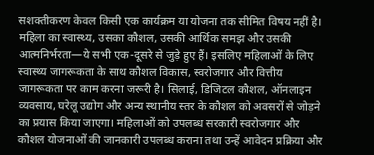सशक्तीकरण केवल किसी एक कार्यक्रम या योजना तक सीमित विषय नहीं है। महिला का स्वास्थ्य, उसका कौशल, उसकी आर्थिक समझ और उसकी आत्मनिर्भरता—ये सभी एक-दूसरे से जुड़े हुए हैं। इसलिए महिलाओं के लिए स्वास्थ्य जागरूकता के साथ कौशल विकास, स्वरोजगार और वित्तीय जागरूकता पर काम करना जरूरी है। सिलाई, डिजिटल कौशल, ऑनलाइन व्यवसाय, घरेलू उद्योग और अन्य स्थानीय स्तर के कौशल को अवसरों से जोड़ने का प्रयास किया जाएगा। महिलाओं को उपलब्ध सरकारी स्वरोजगार और कौशल योजनाओं की जानकारी उपलब्ध कराना तथा उन्हें आवेदन प्रक्रिया और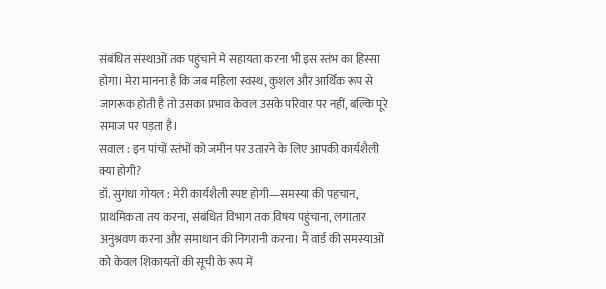संबंधित संस्थाओं तक पहुंचाने में सहायता करना भी इस स्तंभ का हिस्सा होगा। मेरा मानना है कि जब महिला स्वस्थ, कुशल और आर्थिक रूप से जागरूक होती है तो उसका प्रभाव केवल उसके परिवार पर नहीं, बल्कि पूरे समाज पर पड़ता है।
सवाल : इन पांचों स्तंभों को जमीन पर उतारने के लिए आपकी कार्यशैली क्या होगी?
डॉ. सुगंधा गोयल : मेरी कार्यशैली स्पष्ट होगी—समस्या की पहचान, प्राथमिकता तय करना, संबंधित विभाग तक विषय पहुंचाना, लगातार अनुश्रवण करना और समाधान की निगरानी करना। मैं वार्ड की समस्याओं को केवल शिकायतों की सूची के रूप में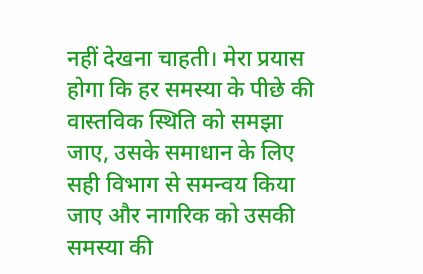नहीं देखना चाहती। मेरा प्रयास होगा कि हर समस्या के पीछे की वास्तविक स्थिति को समझा जाए, उसके समाधान के लिए सही विभाग से समन्वय किया जाए और नागरिक को उसकी समस्या की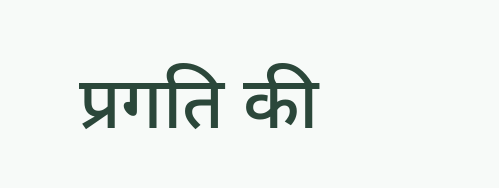प्रगति की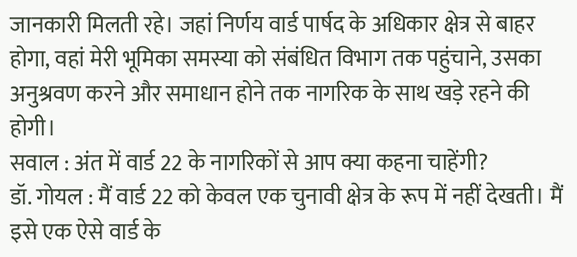जानकारी मिलती रहे। जहां निर्णय वार्ड पार्षद के अधिकार क्षेत्र से बाहर होगा, वहां मेरी भूमिका समस्या को संबंधित विभाग तक पहुंचाने, उसका अनुश्रवण करने और समाधान होने तक नागरिक के साथ खड़े रहने की होगी।
सवाल : अंत में वार्ड 22 के नागरिकों से आप क्या कहना चाहेंगी?
डॉ. गोयल : मैं वार्ड 22 को केवल एक चुनावी क्षेत्र के रूप में नहीं देखती। मैं इसे एक ऐसे वार्ड के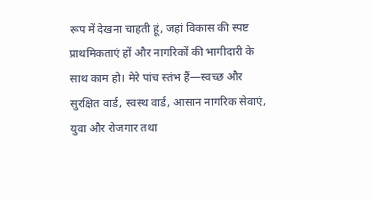रूप में देखना चाहती हूं, जहां विकास की स्पष्ट प्राथमिकताएं हों और नागरिकों की भागीदारी के साथ काम हो। मेरे पांच स्तंभ हैं—स्वच्छ और सुरक्षित वार्ड, स्वस्थ वार्ड, आसान नागरिक सेवाएं, युवा और रोजगार तथा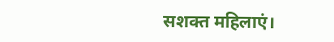सशक्त महिलाएं।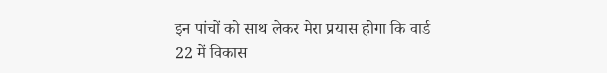इन पांचों को साथ लेकर मेरा प्रयास होगा कि वार्ड 22 में विकास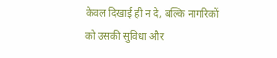केवल दिखाई ही न दे, बल्कि नागरिकों को उसकी सुविधा और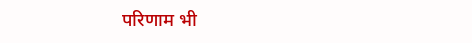परिणाम भी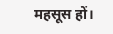महसूस हों।